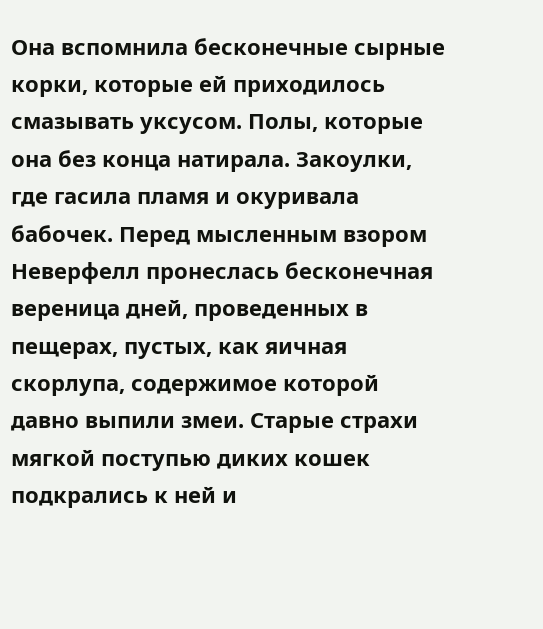Она вспомнила бесконечные сырные корки, которые ей приходилось смазывать уксусом. Полы, которые она без конца натирала. Закоулки, где гасила пламя и окуривала бабочек. Перед мысленным взором Неверфелл пронеслась бесконечная вереница дней, проведенных в пещерах, пустых, как яичная скорлупа, содержимое которой давно выпили змеи. Старые страхи мягкой поступью диких кошек подкрались к ней и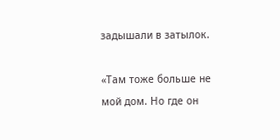задышали в затылок.

«Там тоже больше не мой дом. Но где он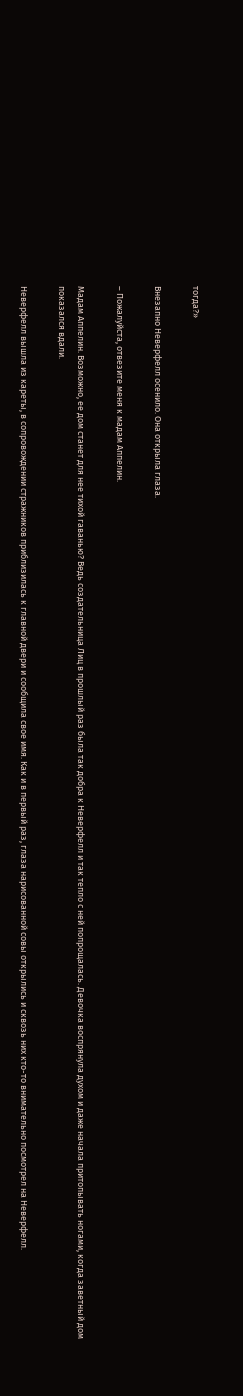тогда?»

Внезапно Неверфелл осенило. Она открыла глаза.

– Пожалуйста, отвезите меня к мадам Аппелин.

Мадам Аппелин. Возможно, ее дом станет для нее тихой гаванью? Ведь создательница Лиц в прошлый раз была так добра к Неверфелл и так тепло с ней попрощалась. Девочка воспрянула духом и даже начала притопывать ногами, когда заветный дом показался вдали.

Неверфелл вышла из кареты, в сопровождении стражников приблизилась к главной двери и сообщила свое имя. Как и в первый раз, глаза нарисованной совы открылись и сквозь них кто-то внимательно посмотрел на Неверфелл.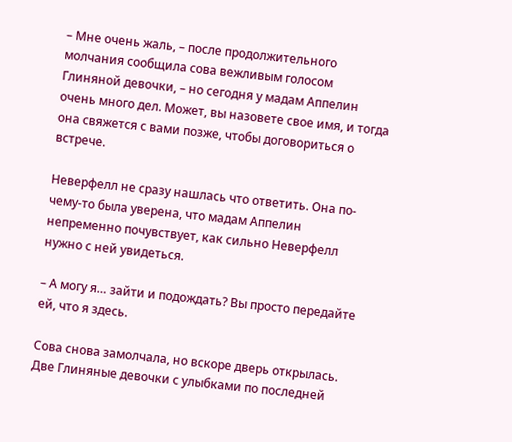– Мне очень жаль, – после продолжительного молчания сообщила сова вежливым голосом Глиняной девочки, – но сегодня у мадам Аппелин очень много дел. Может, вы назовете свое имя, и тогда она свяжется с вами позже, чтобы договориться о встрече.

Неверфелл не сразу нашлась что ответить. Она по-чему-то была уверена, что мадам Аппелин непременно почувствует, как сильно Неверфелл нужно с ней увидеться.

– А могу я… зайти и подождать? Вы просто передайте ей, что я здесь.

Сова снова замолчала, но вскоре дверь открылась. Две Глиняные девочки с улыбками по последней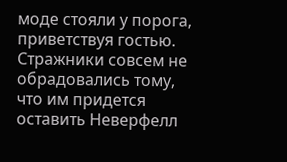моде стояли у порога, приветствуя гостью. Стражники совсем не обрадовались тому, что им придется оставить Неверфелл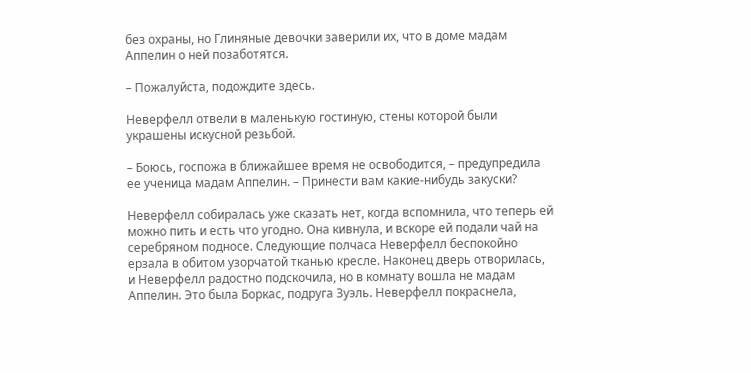без охраны, но Глиняные девочки заверили их, что в доме мадам Аппелин о ней позаботятся.

– Пожалуйста, подождите здесь.

Неверфелл отвели в маленькую гостиную, стены которой были украшены искусной резьбой.

– Боюсь, госпожа в ближайшее время не освободится, – предупредила ее ученица мадам Аппелин. – Принести вам какие-нибудь закуски?

Неверфелл собиралась уже сказать нет, когда вспомнила, что теперь ей можно пить и есть что угодно. Она кивнула, и вскоре ей подали чай на серебряном подносе. Следующие полчаса Неверфелл беспокойно ерзала в обитом узорчатой тканью кресле. Наконец дверь отворилась, и Неверфелл радостно подскочила, но в комнату вошла не мадам Аппелин. Это была Боркас, подруга Зуэль. Неверфелл покраснела,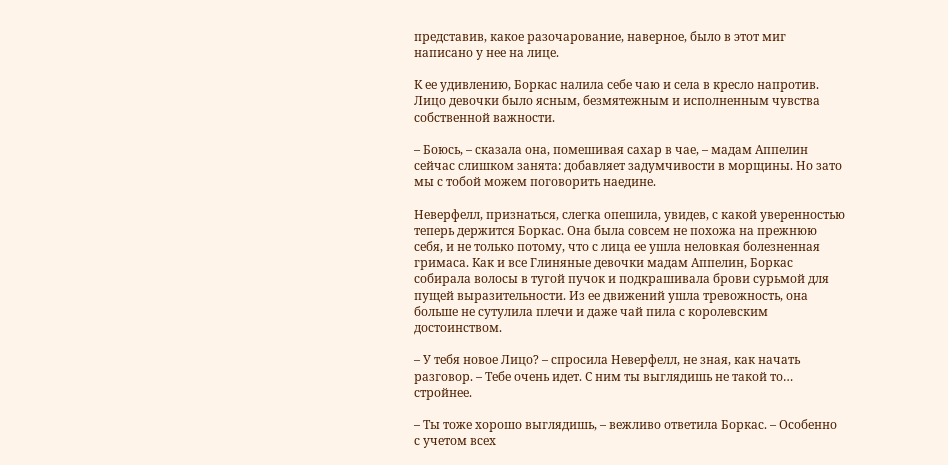представив, какое разочарование, наверное, было в этот миг написано у нее на лице.

К ее удивлению, Боркас налила себе чаю и села в кресло напротив. Лицо девочки было ясным, безмятежным и исполненным чувства собственной важности.

– Боюсь, – сказала она, помешивая сахар в чае, – мадам Аппелин сейчас слишком занята: добавляет задумчивости в морщины. Но зато мы с тобой можем поговорить наедине.

Неверфелл, признаться, слегка опешила, увидев, с какой уверенностью теперь держится Боркас. Она была совсем не похожа на прежнюю себя, и не только потому, что с лица ее ушла неловкая болезненная гримаса. Как и все Глиняные девочки мадам Аппелин, Боркас собирала волосы в тугой пучок и подкрашивала брови сурьмой для пущей выразительности. Из ее движений ушла тревожность, она больше не сутулила плечи и даже чай пила с королевским достоинством.

– У тебя новое Лицо? – спросила Неверфелл, не зная, как начать разговор. – Тебе очень идет. С ним ты выглядишь не такой то… стройнее.

– Ты тоже хорошо выглядишь, – вежливо ответила Боркас. – Особенно с учетом всех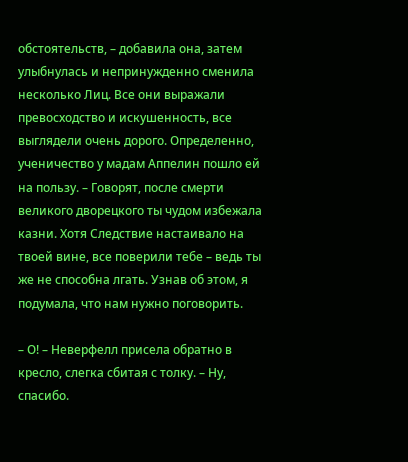обстоятельств, – добавила она, затем улыбнулась и непринужденно сменила несколько Лиц. Все они выражали превосходство и искушенность, все выглядели очень дорого. Определенно, ученичество у мадам Аппелин пошло ей на пользу. – Говорят, после смерти великого дворецкого ты чудом избежала казни. Хотя Следствие настаивало на твоей вине, все поверили тебе – ведь ты же не способна лгать. Узнав об этом, я подумала, что нам нужно поговорить.

– О! – Неверфелл присела обратно в кресло, слегка сбитая с толку. – Ну, спасибо.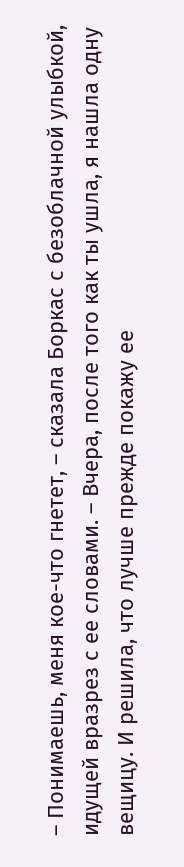– Понимаешь, меня кое-что гнетет, – сказала Боркас с безоблачной улыбкой, идущей вразрез с ее словами. – Вчера, после того как ты ушла, я нашла одну вещицу. И решила, что лучше прежде покажу ее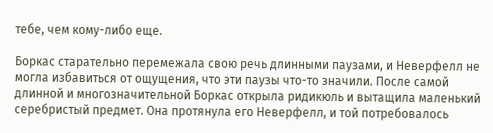тебе, чем кому-либо еще.

Боркас старательно перемежала свою речь длинными паузами, и Неверфелл не могла избавиться от ощущения, что эти паузы что-то значили. После самой длинной и многозначительной Боркас открыла ридикюль и вытащила маленький серебристый предмет. Она протянула его Неверфелл, и той потребовалось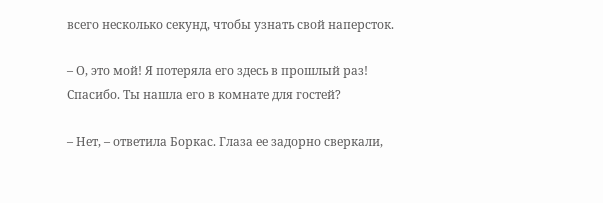всего несколько секунд, чтобы узнать свой наперсток.

– О, это мой! Я потеряла его здесь в прошлый раз! Спасибо. Ты нашла его в комнате для гостей?

– Нет, – ответила Боркас. Глаза ее задорно сверкали,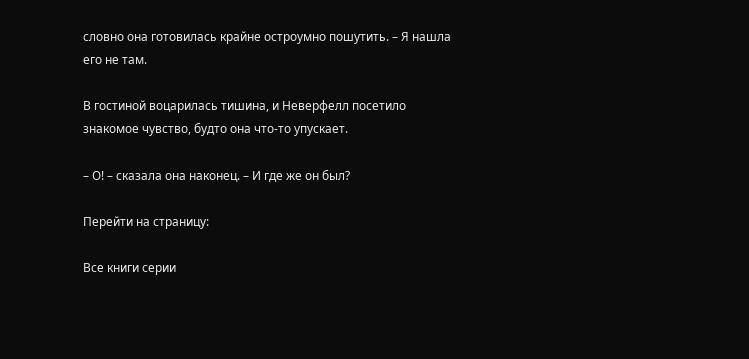словно она готовилась крайне остроумно пошутить. – Я нашла его не там.

В гостиной воцарилась тишина, и Неверфелл посетило знакомое чувство, будто она что-то упускает.

– О! – сказала она наконец. – И где же он был?

Перейти на страницу:

Все книги серии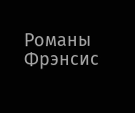Романы Фрэнсис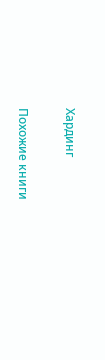Хардинг

Похожие книги